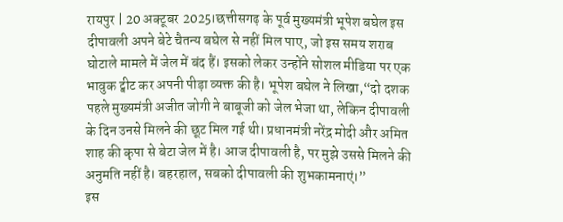रायपुर | 20 अक्टूबर 2025।छत्तीसगढ़ के पूर्व मुख्यमंत्री भूपेश बघेल इस दीपावली अपने बेटे चैतन्य बघेल से नहीं मिल पाए, जो इस समय शराब घोटाले मामले में जेल में बंद हैं। इसको लेकर उन्होंने सोशल मीडिया पर एक भावुक ट्वीट कर अपनी पीड़ा व्यक्त की है। भूपेश बघेल ने लिखा,“दो दशक पहले मुख्यमंत्री अजीत जोगी ने बाबूजी को जेल भेजा था, लेकिन दीपावली के दिन उनसे मिलने की छूट मिल गई थी। प्रधानमंत्री नरेंद्र मोदी और अमित शाह की कृपा से बेटा जेल में है। आज दीपावली है, पर मुझे उससे मिलने की अनुमति नहीं है। बहरहाल, सबको दीपावली की शुभकामनाएं।”
इस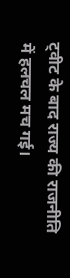ट्वीट के बाद राज्य की राजनीति में हलचल मच गई।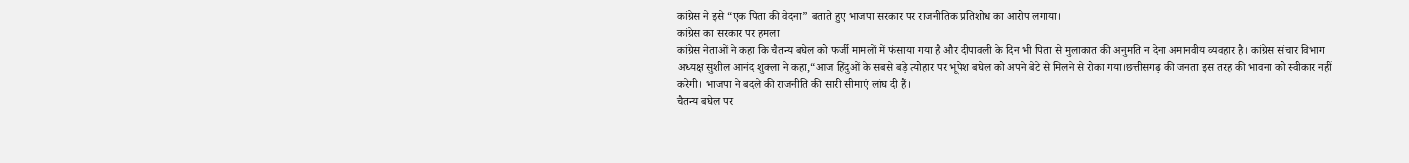कांग्रेस ने इसे “एक पिता की वेदना” बताते हुए भाजपा सरकार पर राजनीतिक प्रतिशोध का आरोप लगाया।
कांग्रेस का सरकार पर हमला
कांग्रेस नेताओं ने कहा कि चैतन्य बघेल को फर्जी मामलों में फंसाया गया है और दीपावली के दिन भी पिता से मुलाकात की अनुमति न देना अमानवीय व्यवहार है। कांग्रेस संचार विभाग अध्यक्ष सुशील आनंद शुक्ला ने कहा,“आज हिंदुओं के सबसे बड़े त्योहार पर भूपेश बघेल को अपने बेटे से मिलने से रोका गया।छत्तीसगढ़ की जनता इस तरह की भावना को स्वीकार नहीं करेगी। भाजपा ने बदले की राजनीति की सारी सीमाएं लांघ दी हैं।
चैतन्य बघेल पर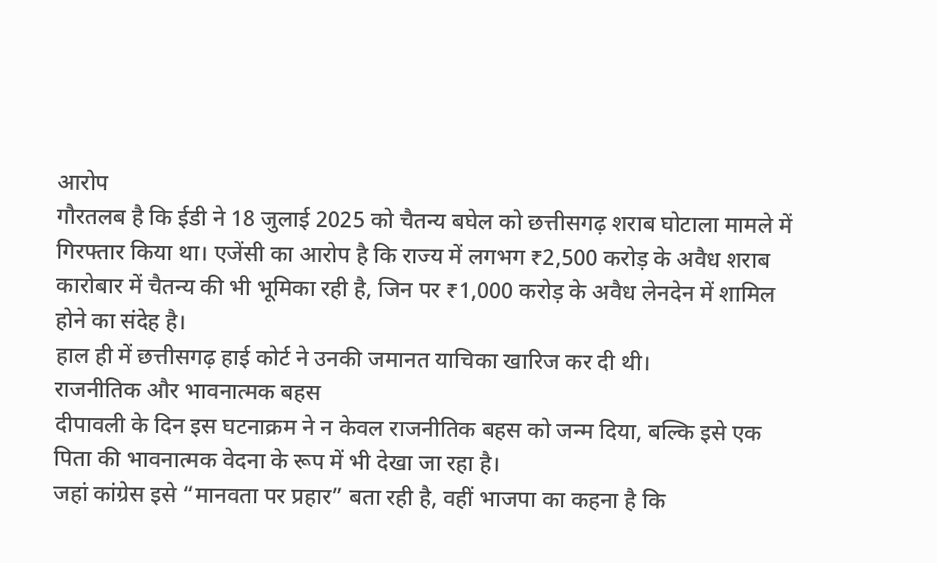आरोप
गौरतलब है कि ईडी ने 18 जुलाई 2025 को चैतन्य बघेल को छत्तीसगढ़ शराब घोटाला मामले में गिरफ्तार किया था। एजेंसी का आरोप है कि राज्य में लगभग ₹2,500 करोड़ के अवैध शराब कारोबार में चैतन्य की भी भूमिका रही है, जिन पर ₹1,000 करोड़ के अवैध लेनदेन में शामिल होने का संदेह है।
हाल ही में छत्तीसगढ़ हाई कोर्ट ने उनकी जमानत याचिका खारिज कर दी थी।
राजनीतिक और भावनात्मक बहस
दीपावली के दिन इस घटनाक्रम ने न केवल राजनीतिक बहस को जन्म दिया, बल्कि इसे एक पिता की भावनात्मक वेदना के रूप में भी देखा जा रहा है।
जहां कांग्रेस इसे “मानवता पर प्रहार” बता रही है, वहीं भाजपा का कहना है कि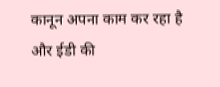कानून अपना काम कर रहा है और ईडी की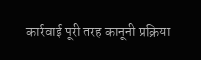कार्रवाई पूरी तरह कानूनी प्रक्रिया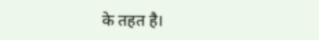के तहत है।